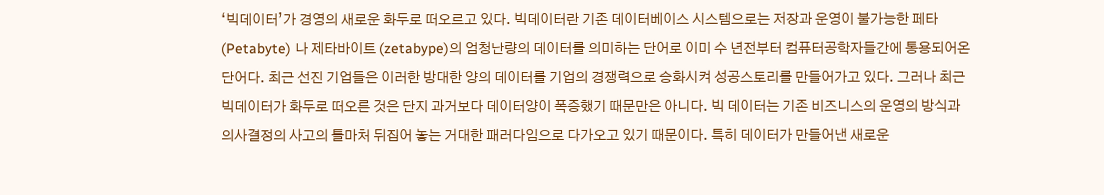‘빅데이터’가 경영의 새로운 화두로 떠오르고 있다. 빅데이터란 기존 데이터베이스 시스템으로는 저장과 운영이 불가능한 페타 (Petabyte) 나 제타바이트 (zetabype)의 엄청난량의 데이터를 의미하는 단어로 이미 수 년전부터 컴퓨터공학자들간에 통용되어온 단어다. 최근 선진 기업들은 이러한 방대한 양의 데이터를 기업의 경쟁력으로 승화시켜 성공스토리를 만들어가고 있다. 그러나 최근 빅데이터가 화두로 떠오른 것은 단지 과거보다 데이터양이 폭증했기 때문만은 아니다. 빅 데이터는 기존 비즈니스의 운영의 방식과 의사결정의 사고의 틀마처 뒤집어 놓는 거대한 패러다임으로 다가오고 있기 때문이다. 특히 데이터가 만들어낸 새로운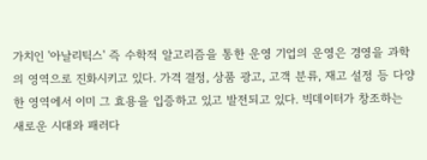가치인 '아날리틱스' 즉 수학적 알고리즘을 통한 운영 기업의 운영은 경영을 과학의 영역으로 진화시키고 있다. 가격 결정, 상품 광고, 고객 분류, 재고 설정 등 다양한 영역에서 이미 그 효용을 입증하고 있고 발전되고 있다. 빅데이터가 창조하는 새로운 시대와 패러다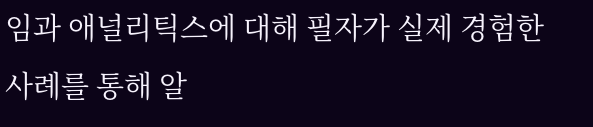임과 애널리틱스에 대해 필자가 실제 경험한 사례를 통해 알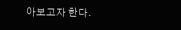아보고자 한다.